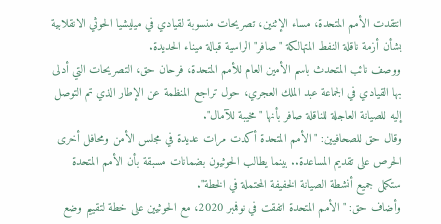انتقدت الأمم المتحدة، مساء الإثنين، تصريحات منسوبة لقيادي في ميليشيا الحوثي الانقلابية بشأن أزمة ناقلة النفط المتهالكة "صافر" الراسية قبالة ميناء الحديدة.
ووصف نائب المتحدث باسم الأمين العام للأمم المتحدة، فرحان حق، التصريحات التي أدلى بها القيادي في الجماعة عبد الملك العجري، حول تراجع المنظمة عن الإطار الذي تم التوصل إليه للصيانة العاجلة للناقلة صافر بأنها "مخيبة للآمال".
وقال حق للصحافيين: "الأمم المتحدة أكدت مرات عديدة في مجلس الأمن ومحافل أخرى الحرص على تقديم المساعدة.. بينما يطالب الحوثيون بضمانات مسبقة بأن الأمم المتحدة ستكمل جميع أنشطة الصيانة الخفيفة المحتملة في الخطة".
وأضاف حق: "الأمم المتحدة اتفقت في نوفمبر 2020، مع الحوثيين على خطة لتقييم وضع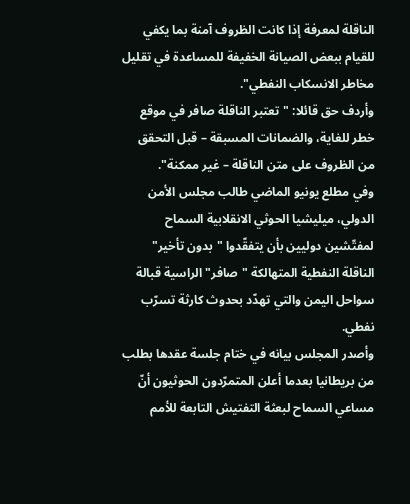الناقلة لمعرفة إذا كانت الظروف آمنة بما يكفي للقيام ببعض الصيانة الخفيفة للمساعدة في تقليل مخاطر الانسكاب النفطي".
وأردف حق قائلا: "تعتبر الناقلة صافر في موقع خطر للغاية، والضمانات المسبقة – قبل التحقق من الظروف على متن الناقلة – غير ممكنة".
وفي مطلع يونيو الماضي طالب مجلس الأمن الدولي، ميليشيا الحوثي الانقلابية السماح لمفتّشين دوليين بأن يتفقّدوا "بدون تأخير" الناقلة النفطية المتهالكة "صافر" الراسية قبالة سواحل اليمن والتي تهدّد بحدوث كارثة تسرّب نفطي.
وأصدر المجلس بيانه في ختام جلسة عقدها بطلب من بريطانيا بعدما أعلن المتمرّدون الحوثيون أنّ مساعي السماح لبعثة التفتيش التابعة للأمم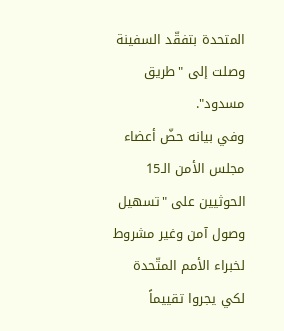المتحدة بتفقّد السفينة وصلت إلى "طريق مسدود".
وفي بيانه حضّ أعضاء مجلس الأمن الـ15 الحوثيين على "تسهيل وصول آمن وغير مشروط لخبراء الأمم المتّحدة لكي يجروا تقييماً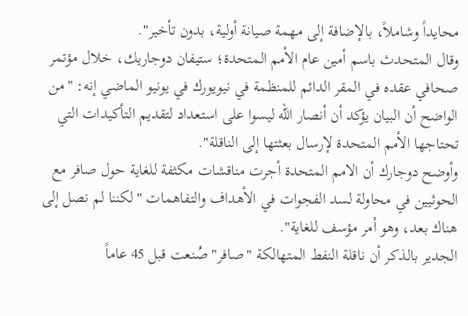محايداً وشاملاً، بالإضافة إلى مهمة صيانة أولية، بدون تأخير".
وقال المتحدث باسم أمين عام الأمم المتحدة؛ ستيفان دوجاريك، خلال مؤتمر صحافي عقده في المقر الدائم للمنظمة في نيويورك في يونيو الماضي إنه: "من الواضح أن البيان يؤكد أن أنصار الله ليسوا على استعداد لتقديم التأكيدات التي تحتاجها الأمم المتحدة لإرسال بعثتها إلى الناقلة".
وأوضح دوجارك أن الامم المتحدة أجرت مناقشات مكثفة للغاية حول صافر مع الحوثيين في محاولة لسد الفجوات في الأهداف والتفاهمات "لكننا لم نصل إلى هناك بعد، وهو أمر مؤسف للغاية".
الجدير بالذكر أن ناقلة النفط المتهالكة "صافر" صُنعت قبل 45 عاماً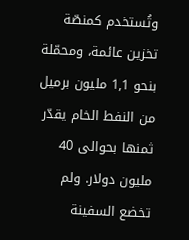وتُستخدم كمنصّة تخزين عائمة، ومحمّلة بنحو 1,1 مليون برميل من النفط الخام يقدّر ثمنها بحوالى 40 مليون دولار. ولم تخضع السفينة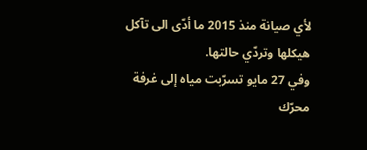لأي صيانة منذ 2015 ما أدّى الى تآكل هيكلها وتردّي حالتها.
وفي 27 مايو تسرّبت مياه إلى غرفة محرّك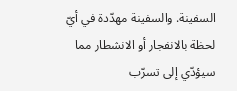السفينة. والسفينة مهدّدة في أيّ لحظة بالانفجار أو الانشطار مما سيؤدّي إلى تسرّب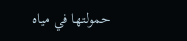حمولتها في مياه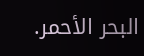البحر الأحمر.